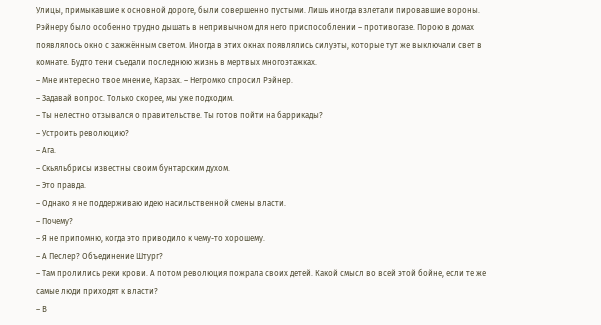Улицы, примыкавшие к основной дороге, были совершенно пустыми. Лишь иногда взлетали пировавшие вороны. Рэйнеру было особенно трудно дышать в непривычном для него приспособлении – противогазе. Порою в домах появлялось окно с зажжённым светом. Иногда в этих окнах появлялись силуэты, которые тут же выключали свет в комнате. Будто тени съедали последнюю жизнь в мертвых многоэтажках.
– Мне интересно твое мнение, Карзах. – Негромко спросил Рэйнер.
– Задавай вопрос. Только скорее, мы уже подходим.
– Ты нелестно отзывался о правительстве. Ты готов пойти на баррикады?
– Устроить революцию?
– Ага.
– Скьяльбрисы известны своим бунтарским духом.
– Это правда.
– Однако я не поддерживаю идею насильственной смены власти.
– Почему?
– Я не припомню, когда это приводило к чему-то хорошему.
– А Песлер? Объединение Штург?
– Там пролились реки крови. А потом революция пожрала своих детей. Какой смысл во всей этой бойне, если те же самые люди приходят к власти?
– В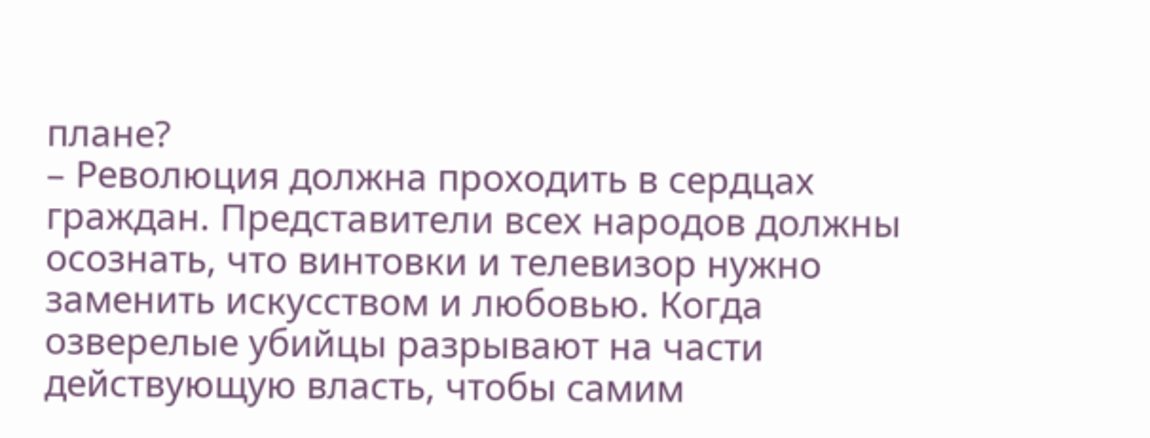плане?
– Революция должна проходить в сердцах граждан. Представители всех народов должны осознать, что винтовки и телевизор нужно заменить искусством и любовью. Когда озверелые убийцы разрывают на части действующую власть, чтобы самим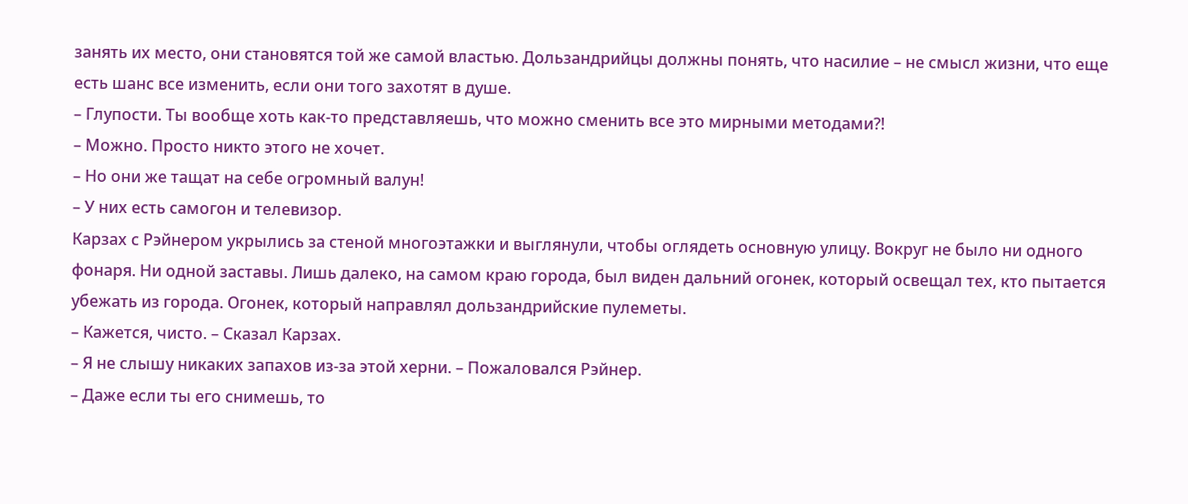занять их место, они становятся той же самой властью. Дользандрийцы должны понять, что насилие – не смысл жизни, что еще есть шанс все изменить, если они того захотят в душе.
– Глупости. Ты вообще хоть как-то представляешь, что можно сменить все это мирными методами?!
– Можно. Просто никто этого не хочет.
– Но они же тащат на себе огромный валун!
– У них есть самогон и телевизор.
Карзах с Рэйнером укрылись за стеной многоэтажки и выглянули, чтобы оглядеть основную улицу. Вокруг не было ни одного фонаря. Ни одной заставы. Лишь далеко, на самом краю города, был виден дальний огонек, который освещал тех, кто пытается убежать из города. Огонек, который направлял дользандрийские пулеметы.
– Кажется, чисто. – Сказал Карзах.
– Я не слышу никаких запахов из-за этой херни. – Пожаловался Рэйнер.
– Даже если ты его снимешь, то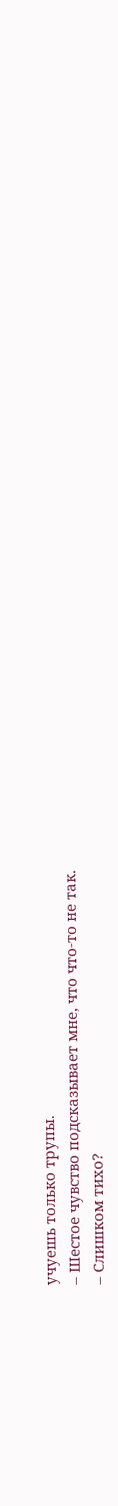учуешь только трупы.
– Шестое чувство подсказывает мне, что что-то не так.
– Слишком тихо?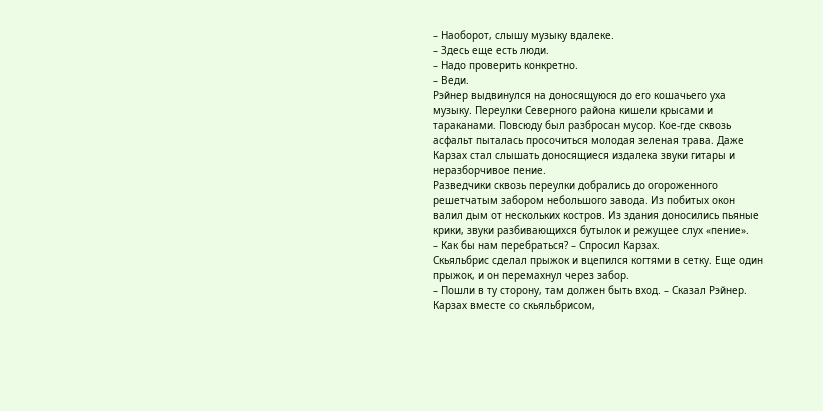– Наоборот, слышу музыку вдалеке.
– Здесь еще есть люди.
– Надо проверить конкретно.
– Веди.
Рэйнер выдвинулся на доносящуюся до его кошачьего уха музыку. Переулки Северного района кишели крысами и тараканами. Повсюду был разбросан мусор. Кое-где сквозь асфальт пыталась просочиться молодая зеленая трава. Даже Карзах стал слышать доносящиеся издалека звуки гитары и неразборчивое пение.
Разведчики сквозь переулки добрались до огороженного решетчатым забором небольшого завода. Из побитых окон валил дым от нескольких костров. Из здания доносились пьяные крики, звуки разбивающихся бутылок и режущее слух «пение».
– Как бы нам перебраться? – Спросил Карзах.
Скьяльбрис сделал прыжок и вцепился когтями в сетку. Еще один прыжок, и он перемахнул через забор.
– Пошли в ту сторону, там должен быть вход. – Сказал Рэйнер.
Карзах вместе со скьяльбрисом,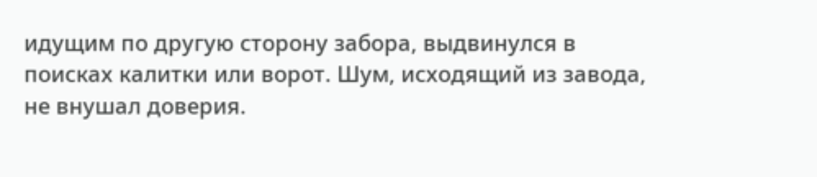идущим по другую сторону забора, выдвинулся в поисках калитки или ворот. Шум, исходящий из завода, не внушал доверия.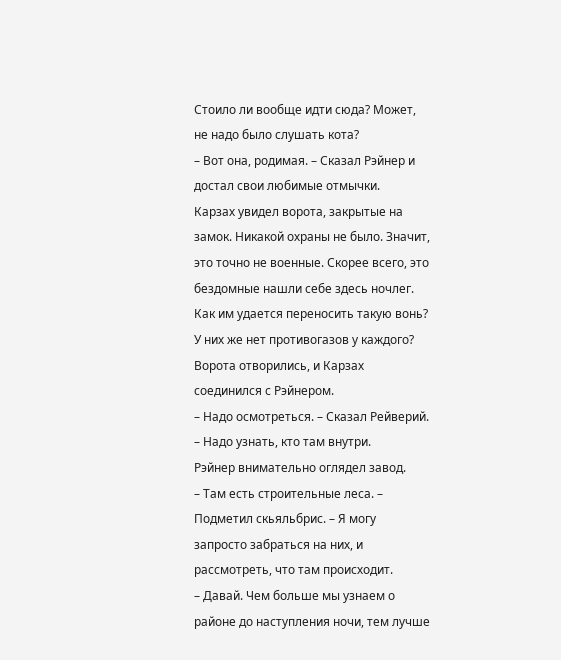Стоило ли вообще идти сюда? Может, не надо было слушать кота?
– Вот она, родимая. – Сказал Рэйнер и достал свои любимые отмычки.
Карзах увидел ворота, закрытые на замок. Никакой охраны не было. Значит, это точно не военные. Скорее всего, это бездомные нашли себе здесь ночлег. Как им удается переносить такую вонь? У них же нет противогазов у каждого?
Ворота отворились, и Карзах соединился с Рэйнером.
– Надо осмотреться. – Сказал Рейверий. – Надо узнать, кто там внутри.
Рэйнер внимательно оглядел завод.
– Там есть строительные леса. – Подметил скьяльбрис. – Я могу запросто забраться на них, и рассмотреть, что там происходит.
– Давай. Чем больше мы узнаем о районе до наступления ночи, тем лучше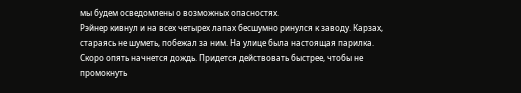мы будем осведомлены о возможных опасностях.
Рэйнер кивнул и на всех четырех лапах бесшумно ринулся к заводу. Карзах, стараясь не шуметь, побежал за ним. На улице была настоящая парилка. Скоро опять начнется дождь. Придется действовать быстрее, чтобы не промокнуть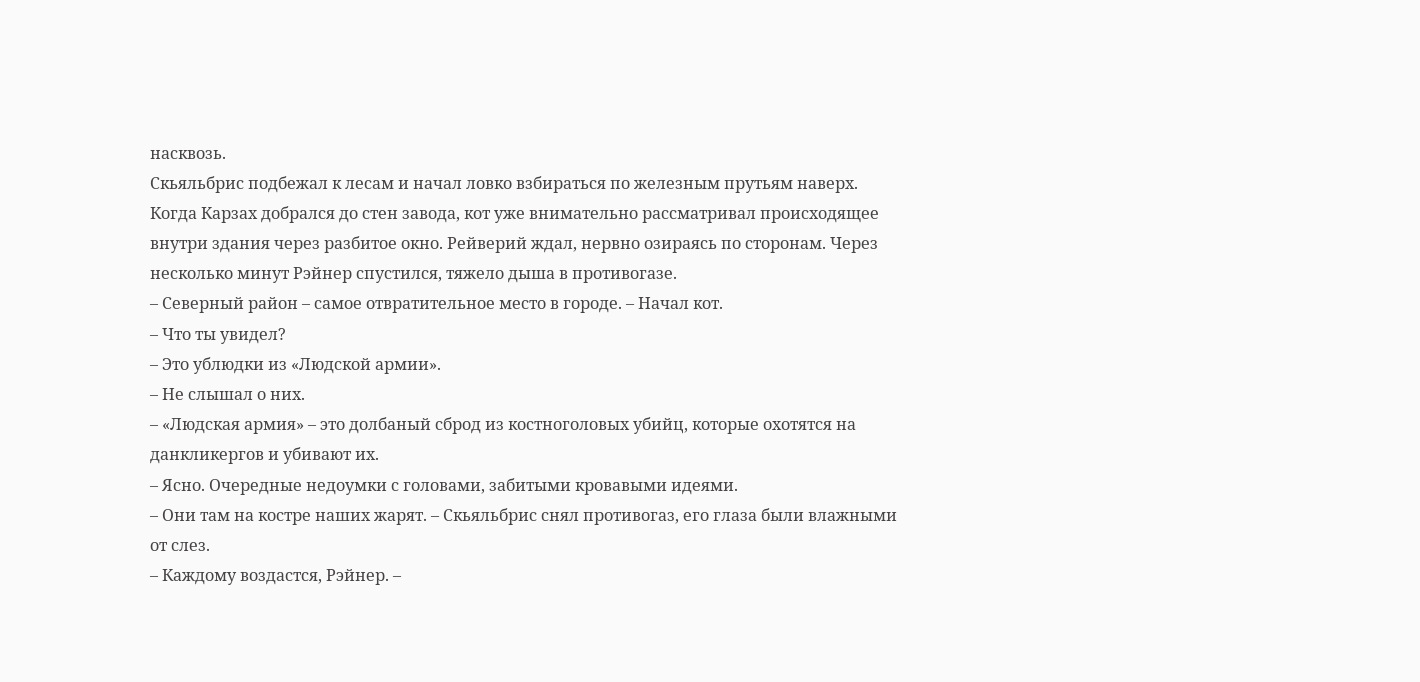насквозь.
Скьяльбрис подбежал к лесам и начал ловко взбираться по железным прутьям наверх. Когда Карзах добрался до стен завода, кот уже внимательно рассматривал происходящее внутри здания через разбитое окно. Рейверий ждал, нервно озираясь по сторонам. Через несколько минут Рэйнер спустился, тяжело дыша в противогазе.
– Северный район – самое отвратительное место в городе. – Начал кот.
– Что ты увидел?
– Это ублюдки из «Людской армии».
– Не слышал о них.
– «Людская армия» – это долбаный сброд из костноголовых убийц, которые охотятся на данкликергов и убивают их.
– Ясно. Очередные недоумки с головами, забитыми кровавыми идеями.
– Они там на костре наших жарят. – Скьяльбрис снял противогаз, его глаза были влажными от слез.
– Каждому воздастся, Рэйнер. –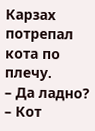Карзах потрепал кота по плечу.
– Да ладно? – Кот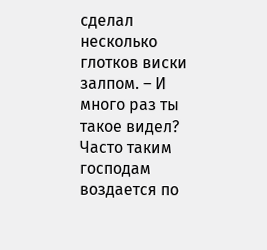сделал несколько глотков виски залпом. – И много раз ты такое видел? Часто таким господам воздается по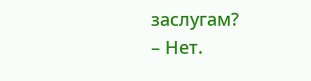заслугам?
– Нет.